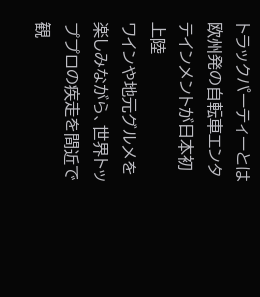トラックパーティーとは
欧州発の自転車エンタテインメントが日本初上陸
ワインや地元グルメを楽しみながら、世界トッププロの疾走を間近で観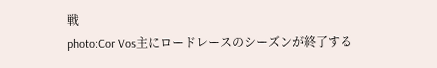戦
photo:Cor Vos主にロードレースのシーズンが終了する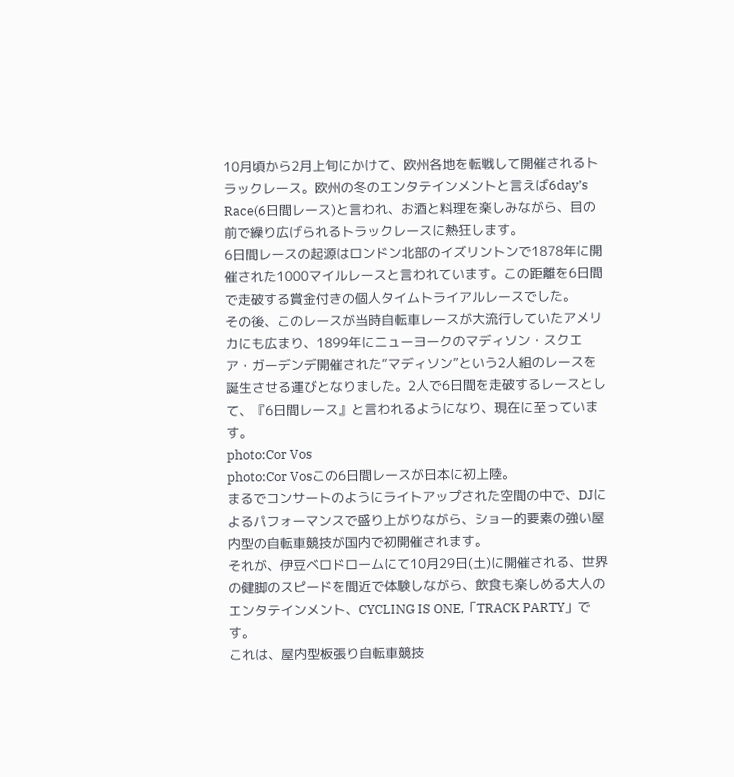10月頃から2月上旬にかけて、欧州各地を転戦して開催されるトラックレース。欧州の冬のエンタテインメントと言えば6day’s Race(6日間レース)と言われ、お酒と料理を楽しみながら、目の前で繰り広げられるトラックレースに熱狂します。
6日間レースの起源はロンドン北部のイズリントンで1878年に開催された1000マイルレースと言われています。この距離を6日間で走破する賞金付きの個人タイムトライアルレースでした。
その後、このレースが当時自転車レースが大流行していたアメリカにも広まり、1899年にニューヨークのマディソン・スクエア・ガーデンデ開催された“マディソン”という2人組のレースを誕生させる運びとなりました。2人で6日間を走破するレースとして、『6日間レース』と言われるようになり、現在に至っています。
photo:Cor Vos
photo:Cor Vosこの6日間レースが日本に初上陸。
まるでコンサートのようにライトアップされた空間の中で、DJによるパフォーマンスで盛り上がりながら、ショー的要素の強い屋内型の自転車競技が国内で初開催されます。
それが、伊豆ベロドロームにて10月29日(土)に開催される、世界の健脚のスピードを間近で体験しながら、飲食も楽しめる大人のエンタテインメント、CYCLING IS ONE,「TRACK PARTY」です。
これは、屋内型板張り自転車競技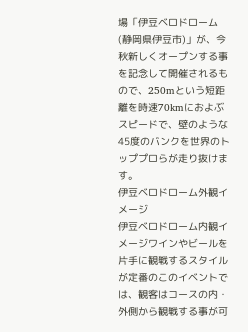場「伊豆ベロドローム(静岡県伊豆市)」が、今秋新しくオープンする事を記念して開催されるもので、250mという短距離を時速70kmにおよぶスピードで、壁のような45度のバンクを世界のトッププロらが走り抜けます。
伊豆ベロドローム外観イメージ
伊豆ベロドローム内観イメージワインやビールを片手に観戦するスタイルが定番のこのイベントでは、観客はコースの内・外側から観戦する事が可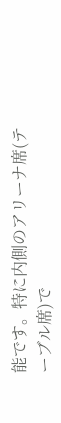能です。特に内側のアリーナ席(テーブル席)で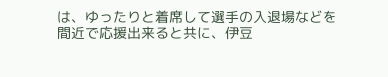は、ゆったりと着席して選手の入退場などを間近で応援出来ると共に、伊豆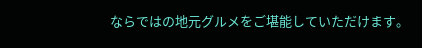ならではの地元グルメをご堪能していただけます。